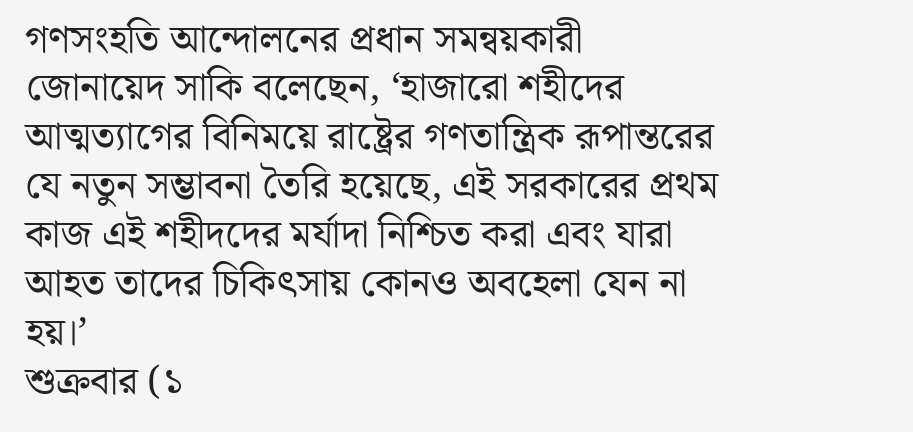গণসংহতি আন্দোলনের প্রধান সমন্বয়কারী জোনায়েদ সাকি বলেছেন, ‘হাজারো শহীদের আত্মত্যাগের বিনিময়ে রাষ্ট্রের গণতান্ত্রিক রূপান্তরের যে নতুন সম্ভাবনা তৈরি হয়েছে, এই সরকারের প্রথম কাজ এই শহীদদের মর্যাদা নিশ্চিত করা এবং যারা আহত তাদের চিকিৎসায় কোনও অবহেলা যেন না হয়।’
শুক্রবার (১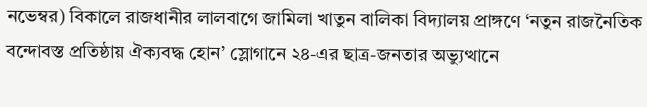নভেম্বর) বিকালে রাজধানীর লালবাগে জামিলা খাতুন বালিকা বিদ্যালয় প্রাঙ্গণে ‘নতুন রাজনৈতিক বন্দোবস্ত প্রতিষ্ঠায় ঐক্যবদ্ধ হোন’ স্লোগানে ২৪-এর ছাত্র-জনতার অভ্যুত্থানে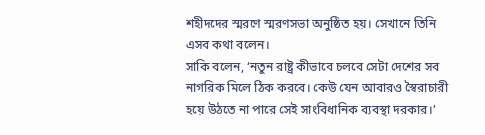শহীদদের স্মরণে স্মরণসভা অনুষ্ঠিত হয়। সেখানে তিনি এসব কথা বলেন।
সাকি বলেন, ‘নতুন রাষ্ট্র কীভাবে চলবে সেটা দেশের সব নাগরিক মিলে ঠিক করবে। কেউ যেন আবারও স্বৈরাচারী হয়ে উঠতে না পারে সেই সাংবিধানিক ব্যবস্থা দরকার।’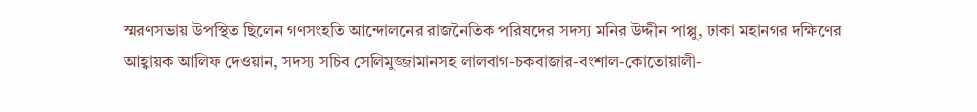স্মরণসভায় উপস্থিত ছিলেন গণসংহতি আন্দোলনের রাজনৈতিক পরিষদের সদস্য মনির উদ্দীন পাপ্পু, ঢাকা মহানগর দক্ষিণের আহ্বায়ক আলিফ দেওয়ান, সদস্য সচিব সেলিমুজ্জামানসহ লালবাগ-চকবাজার-বংশাল-কোতোয়ালী-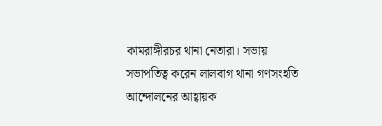কামরাঙ্গীরচর থানা নেতারা। সভায় সভাপতিত্ব করেন লালবাগ থানা গণসংহতি আন্দোলনের আহ্বায়ক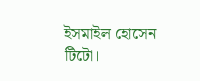ইসমাইল হোসেন টিটো।